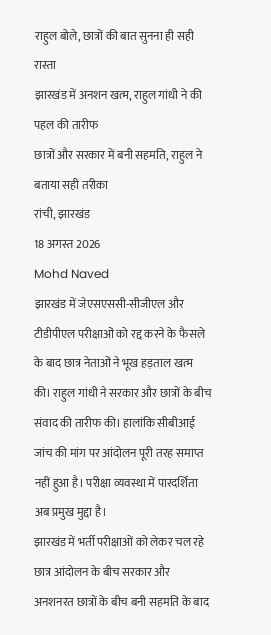राहुल बोले, छात्रों की बात सुनना ही सही रास्ता
झारखंड में अनशन खत्म, राहुल गांधी ने की पहल की तारीफ
छात्रों और सरकार में बनी सहमति, राहुल ने बताया सही तरीका
रांची, झारखंड
18 अगस्त 2026
Mohd Naved
झारखंड में जेएसएससी-सीजीएल और टीडीपीएल परीक्षाओं को रद्द करने के फैसले के बाद छात्र नेताओं ने भूख हड़ताल खत्म की। राहुल गांधी ने सरकार और छात्रों के बीच संवाद की तारीफ की। हालांकि सीबीआई जांच की मांग पर आंदोलन पूरी तरह समाप्त नहीं हुआ है। परीक्षा व्यवस्था में पारदर्शिता अब प्रमुख मुद्दा है।
झारखंड में भर्ती परीक्षाओं को लेकर चल रहे छात्र आंदोलन के बीच सरकार और अनशनरत छात्रों के बीच बनी सहमति के बाद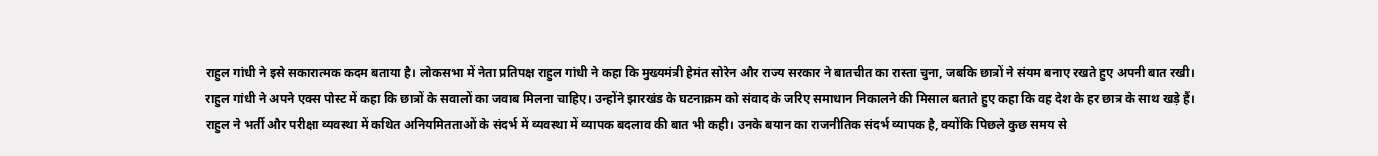राहुल गांधी ने इसे सकारात्मक कदम बताया है। लोकसभा में नेता प्रतिपक्ष राहुल गांधी ने कहा कि मुख्यमंत्री हेमंत सोरेन और राज्य सरकार ने बातचीत का रास्ता चुना, जबकि छात्रों ने संयम बनाए रखते हुए अपनी बात रखी।
राहुल गांधी ने अपने एक्स पोस्ट में कहा कि छात्रों के सवालों का जवाब मिलना चाहिए। उन्होंने झारखंड के घटनाक्रम को संवाद के जरिए समाधान निकालने की मिसाल बताते हुए कहा कि वह देश के हर छात्र के साथ खड़े हैं।
राहुल ने भर्ती और परीक्षा व्यवस्था में कथित अनियमितताओं के संदर्भ में व्यवस्था में व्यापक बदलाव की बात भी कही। उनके बयान का राजनीतिक संदर्भ व्यापक है, क्योंकि पिछले कुछ समय से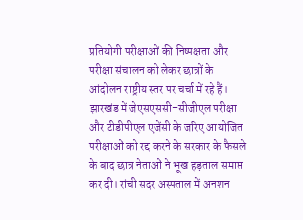प्रतियोगी परीक्षाओं की निष्पक्षता और परीक्षा संचालन को लेकर छात्रों के आंदोलन राष्ट्रीय स्तर पर चर्चा में रहे हैं।
झारखंड में जेएसएससी-सीजीएल परीक्षा और टीडीपीएल एजेंसी के जरिए आयोजित परीक्षाओं को रद्द करने के सरकार के फैसले के बाद छात्र नेताओं ने भूख हड़ताल समाप्त कर दी। रांची सदर अस्पताल में अनशन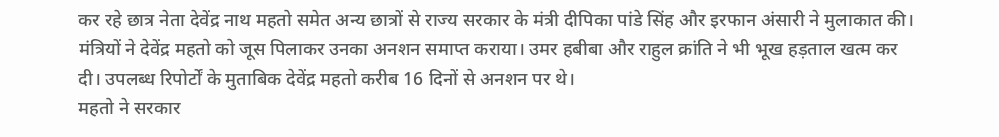कर रहे छात्र नेता देवेंद्र नाथ महतो समेत अन्य छात्रों से राज्य सरकार के मंत्री दीपिका पांडे सिंह और इरफान अंसारी ने मुलाकात की।
मंत्रियों ने देवेंद्र महतो को जूस पिलाकर उनका अनशन समाप्त कराया। उमर हबीबा और राहुल क्रांति ने भी भूख हड़ताल खत्म कर दी। उपलब्ध रिपोर्टों के मुताबिक देवेंद्र महतो करीब 16 दिनों से अनशन पर थे।
महतो ने सरकार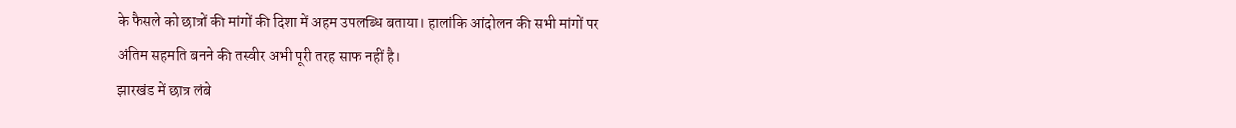के फैसले को छात्रों की मांगों की दिशा में अहम उपलब्धि बताया। हालांकि आंदोलन की सभी मांगों पर अंतिम सहमति बनने की तस्वीर अभी पूरी तरह साफ नहीं है।
झारखंड में छात्र लंबे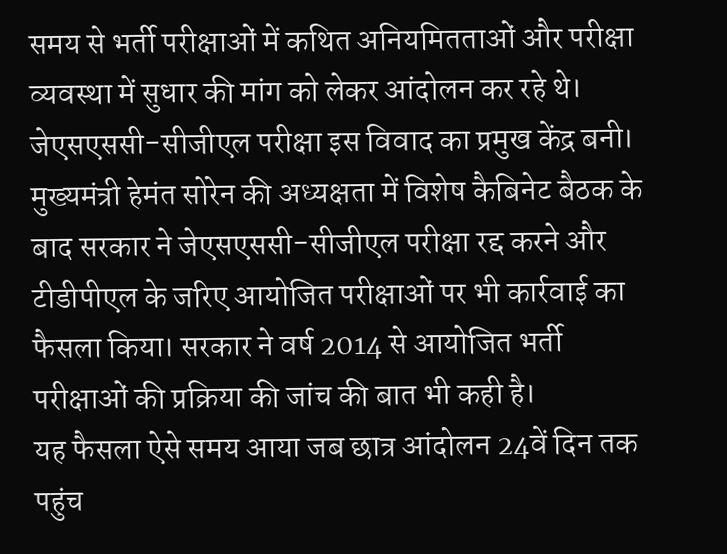समय से भर्ती परीक्षाओं में कथित अनियमितताओं और परीक्षा व्यवस्था में सुधार की मांग को लेकर आंदोलन कर रहे थे। जेएसएससी-सीजीएल परीक्षा इस विवाद का प्रमुख केंद्र बनी।
मुख्यमंत्री हेमंत सोरेन की अध्यक्षता में विशेष कैबिनेट बैठक के बाद सरकार ने जेएसएससी-सीजीएल परीक्षा रद्द करने और टीडीपीएल के जरिए आयोजित परीक्षाओं पर भी कार्रवाई का फैसला किया। सरकार ने वर्ष 2014 से आयोजित भर्ती परीक्षाओं की प्रक्रिया की जांच की बात भी कही है।
यह फैसला ऐसे समय आया जब छात्र आंदोलन 24वें दिन तक पहुंच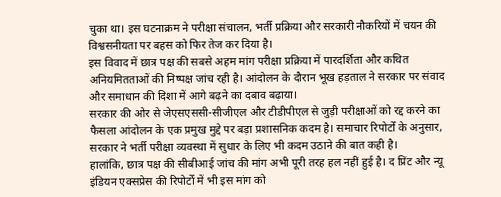चुका था। इस घटनाक्रम ने परीक्षा संचालन, भर्ती प्रक्रिया और सरकारी नौकरियों में चयन की विश्वसनीयता पर बहस को फिर तेज कर दिया है।
इस विवाद में छात्र पक्ष की सबसे अहम मांग परीक्षा प्रक्रिया में पारदर्शिता और कथित अनियमितताओं की निष्पक्ष जांच रही है। आंदोलन के दौरान भूख हड़ताल ने सरकार पर संवाद और समाधान की दिशा में आगे बढ़ने का दबाव बढ़ाया।
सरकार की ओर से जेएसएससी-सीजीएल और टीडीपीएल से जुड़ी परीक्षाओं को रद्द करने का फैसला आंदोलन के एक प्रमुख मुद्दे पर बड़ा प्रशासनिक कदम है। समाचार रिपोर्टों के अनुसार, सरकार ने भर्ती परीक्षा व्यवस्था में सुधार के लिए भी कदम उठाने की बात कही है।
हालांकि, छात्र पक्ष की सीबीआई जांच की मांग अभी पूरी तरह हल नहीं हुई है। द प्रिंट और न्यू इंडियन एक्सप्रेस की रिपोर्टों में भी इस मांग को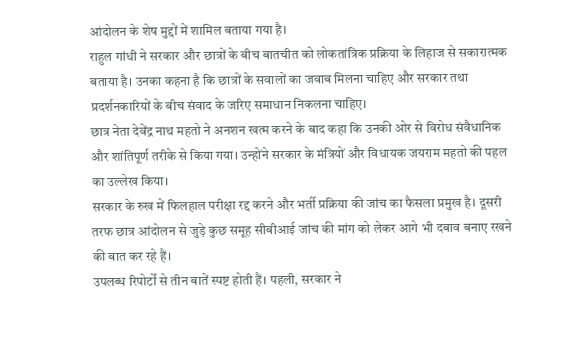आंदोलन के शेष मुद्दों में शामिल बताया गया है।
राहुल गांधी ने सरकार और छात्रों के बीच बातचीत को लोकतांत्रिक प्रक्रिया के लिहाज से सकारात्मक बताया है। उनका कहना है कि छात्रों के सवालों का जवाब मिलना चाहिए और सरकार तथा प्रदर्शनकारियों के बीच संवाद के जरिए समाधान निकलना चाहिए।
छात्र नेता देवेंद्र नाथ महतो ने अनशन खत्म करने के बाद कहा कि उनकी ओर से विरोध संवैधानिक और शांतिपूर्ण तरीके से किया गया। उन्होंने सरकार के मंत्रियों और विधायक जयराम महतो की पहल का उल्लेख किया।
सरकार के रुख में फिलहाल परीक्षा रद्द करने और भर्ती प्रक्रिया की जांच का फैसला प्रमुख है। दूसरी तरफ छात्र आंदोलन से जुड़े कुछ समूह सीबीआई जांच की मांग को लेकर आगे भी दबाव बनाए रखने की बात कर रहे हैं।
उपलब्ध रिपोर्टों से तीन बातें स्पष्ट होती हैं। पहली, सरकार ने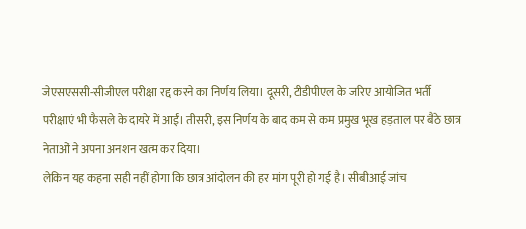जेएसएससी-सीजीएल परीक्षा रद्द करने का निर्णय लिया। दूसरी, टीडीपीएल के जरिए आयोजित भर्ती परीक्षाएं भी फैसले के दायरे में आईं। तीसरी, इस निर्णय के बाद कम से कम प्रमुख भूख हड़ताल पर बैठे छात्र नेताओं ने अपना अनशन खत्म कर दिया।
लेकिन यह कहना सही नहीं होगा कि छात्र आंदोलन की हर मांग पूरी हो गई है। सीबीआई जांच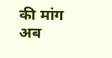की मांग अब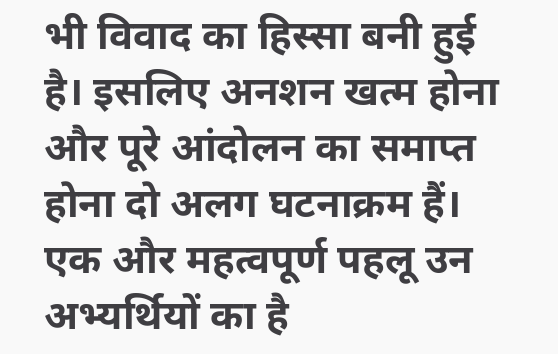भी विवाद का हिस्सा बनी हुई है। इसलिए अनशन खत्म होना और पूरे आंदोलन का समाप्त होना दो अलग घटनाक्रम हैं।
एक और महत्वपूर्ण पहलू उन अभ्यर्थियों का है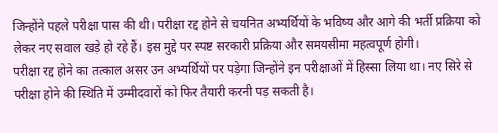जिन्होंने पहले परीक्षा पास की थी। परीक्षा रद्द होने से चयनित अभ्यर्थियों के भविष्य और आगे की भर्ती प्रक्रिया को लेकर नए सवाल खड़े हो रहे हैं। इस मुद्दे पर स्पष्ट सरकारी प्रक्रिया और समयसीमा महत्वपूर्ण होगी।
परीक्षा रद्द होने का तत्काल असर उन अभ्यर्थियों पर पड़ेगा जिन्होंने इन परीक्षाओं में हिस्सा लिया था। नए सिरे से परीक्षा होने की स्थिति में उम्मीदवारों को फिर तैयारी करनी पड़ सकती है।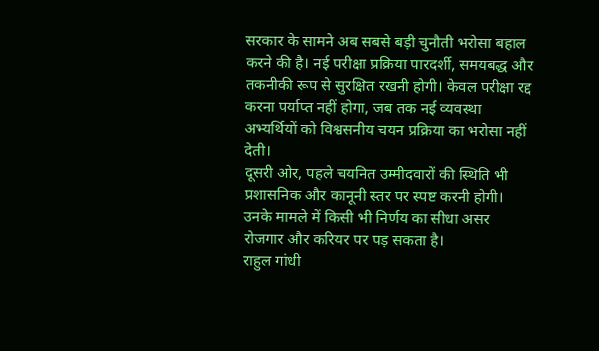सरकार के सामने अब सबसे बड़ी चुनौती भरोसा बहाल करने की है। नई परीक्षा प्रक्रिया पारदर्शी, समयबद्ध और तकनीकी रूप से सुरक्षित रखनी होगी। केवल परीक्षा रद्द करना पर्याप्त नहीं होगा, जब तक नई व्यवस्था अभ्यर्थियों को विश्वसनीय चयन प्रक्रिया का भरोसा नहीं देती।
दूसरी ओर, पहले चयनित उम्मीदवारों की स्थिति भी प्रशासनिक और कानूनी स्तर पर स्पष्ट करनी होगी। उनके मामले में किसी भी निर्णय का सीधा असर रोजगार और करियर पर पड़ सकता है।
राहुल गांधी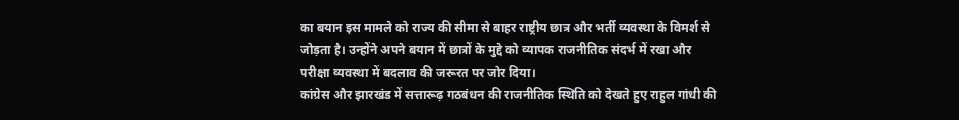का बयान इस मामले को राज्य की सीमा से बाहर राष्ट्रीय छात्र और भर्ती व्यवस्था के विमर्श से जोड़ता है। उन्होंने अपने बयान में छात्रों के मुद्दे को व्यापक राजनीतिक संदर्भ में रखा और परीक्षा व्यवस्था में बदलाव की जरूरत पर जोर दिया।
कांग्रेस और झारखंड में सत्तारूढ़ गठबंधन की राजनीतिक स्थिति को देखते हुए राहुल गांधी की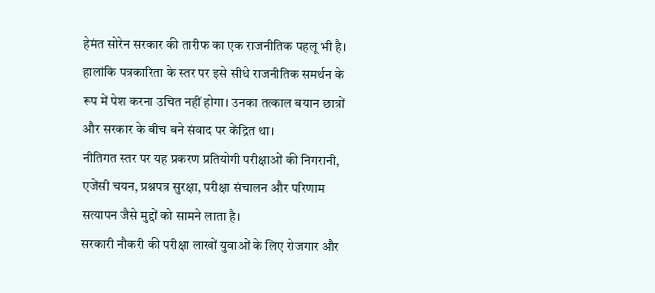हेमंत सोरेन सरकार की तारीफ का एक राजनीतिक पहलू भी है। हालांकि पत्रकारिता के स्तर पर इसे सीधे राजनीतिक समर्थन के रूप में पेश करना उचित नहीं होगा। उनका तत्काल बयान छात्रों और सरकार के बीच बने संवाद पर केंद्रित था।
नीतिगत स्तर पर यह प्रकरण प्रतियोगी परीक्षाओं की निगरानी, एजेंसी चयन, प्रश्नपत्र सुरक्षा, परीक्षा संचालन और परिणाम सत्यापन जैसे मुद्दों को सामने लाता है।
सरकारी नौकरी की परीक्षा लाखों युवाओं के लिए रोजगार और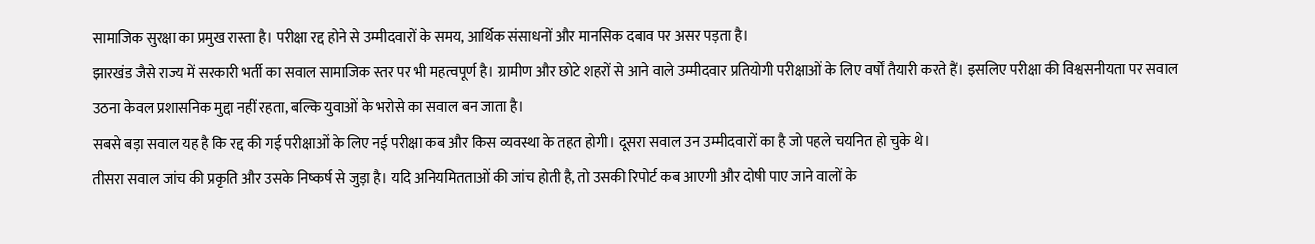सामाजिक सुरक्षा का प्रमुख रास्ता है। परीक्षा रद्द होने से उम्मीदवारों के समय, आर्थिक संसाधनों और मानसिक दबाव पर असर पड़ता है।
झारखंड जैसे राज्य में सरकारी भर्ती का सवाल सामाजिक स्तर पर भी महत्वपूर्ण है। ग्रामीण और छोटे शहरों से आने वाले उम्मीदवार प्रतियोगी परीक्षाओं के लिए वर्षों तैयारी करते हैं। इसलिए परीक्षा की विश्वसनीयता पर सवाल उठना केवल प्रशासनिक मुद्दा नहीं रहता, बल्कि युवाओं के भरोसे का सवाल बन जाता है।
सबसे बड़ा सवाल यह है कि रद्द की गई परीक्षाओं के लिए नई परीक्षा कब और किस व्यवस्था के तहत होगी। दूसरा सवाल उन उम्मीदवारों का है जो पहले चयनित हो चुके थे।
तीसरा सवाल जांच की प्रकृति और उसके निष्कर्ष से जुड़ा है। यदि अनियमितताओं की जांच होती है, तो उसकी रिपोर्ट कब आएगी और दोषी पाए जाने वालों के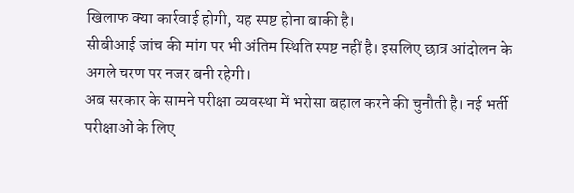खिलाफ क्या कार्रवाई होगी, यह स्पष्ट होना बाकी है।
सीबीआई जांच की मांग पर भी अंतिम स्थिति स्पष्ट नहीं है। इसलिए छात्र आंदोलन के अगले चरण पर नजर बनी रहेगी।
अब सरकार के सामने परीक्षा व्यवस्था में भरोसा बहाल करने की चुनौती है। नई भर्ती परीक्षाओं के लिए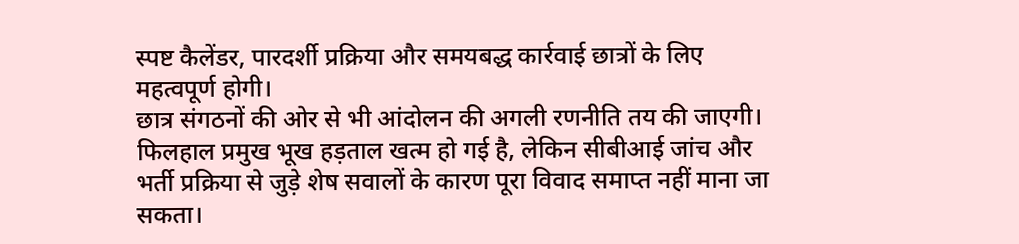स्पष्ट कैलेंडर, पारदर्शी प्रक्रिया और समयबद्ध कार्रवाई छात्रों के लिए महत्वपूर्ण होगी।
छात्र संगठनों की ओर से भी आंदोलन की अगली रणनीति तय की जाएगी। फिलहाल प्रमुख भूख हड़ताल खत्म हो गई है, लेकिन सीबीआई जांच और भर्ती प्रक्रिया से जुड़े शेष सवालों के कारण पूरा विवाद समाप्त नहीं माना जा सकता।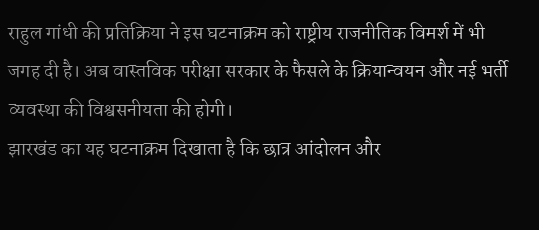राहुल गांधी की प्रतिक्रिया ने इस घटनाक्रम को राष्ट्रीय राजनीतिक विमर्श में भी जगह दी है। अब वास्तविक परीक्षा सरकार के फैसले के क्रियान्वयन और नई भर्ती व्यवस्था की विश्वसनीयता की होगी।
झारखंड का यह घटनाक्रम दिखाता है कि छात्र आंदोलन और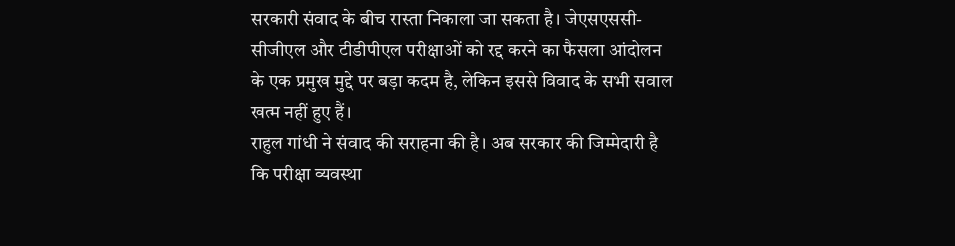सरकारी संवाद के बीच रास्ता निकाला जा सकता है। जेएसएससी-सीजीएल और टीडीपीएल परीक्षाओं को रद्द करने का फैसला आंदोलन के एक प्रमुख मुद्दे पर बड़ा कदम है, लेकिन इससे विवाद के सभी सवाल खत्म नहीं हुए हैं।
राहुल गांधी ने संवाद की सराहना की है। अब सरकार की जिम्मेदारी है कि परीक्षा व्यवस्था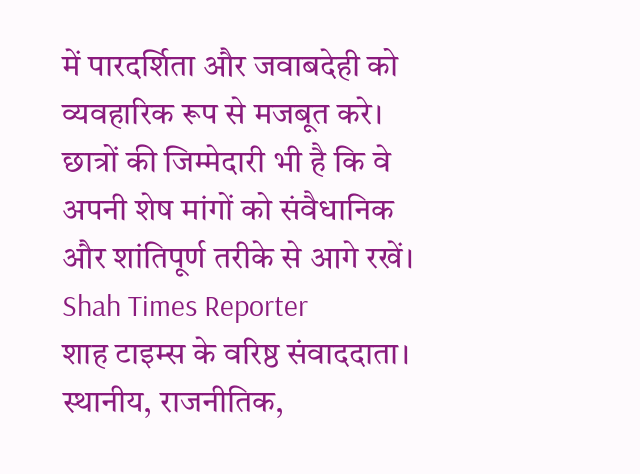में पारदर्शिता और जवाबदेही को व्यवहारिक रूप से मजबूत करे। छात्रों की जिम्मेदारी भी है कि वे अपनी शेष मांगों को संवैधानिक और शांतिपूर्ण तरीके से आगे रखें।
Shah Times Reporter
शाह टाइम्स के वरिष्ठ संवाददाता। स्थानीय, राजनीतिक,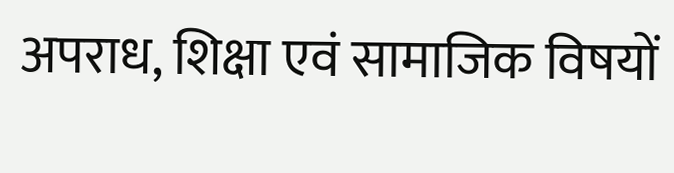अपराध, शिक्षा एवं सामाजिक विषयों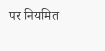पर नियमित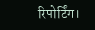रिपोर्टिंग।